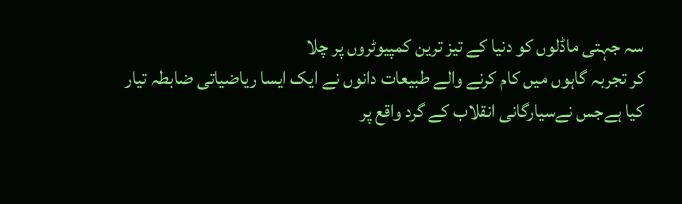سہ جہتی ماڈلوں کو دنیا کے تیز ترین کمپیوٹروں پر چلا
کر تجربہ گاہوں میں کام کرنے والے طبیعات دانوں نے ایک ایسا ریاضیاتی ضابطہ تیار
کیا ہےجس نےسیارگانی انقلاب کے گرد واقع پر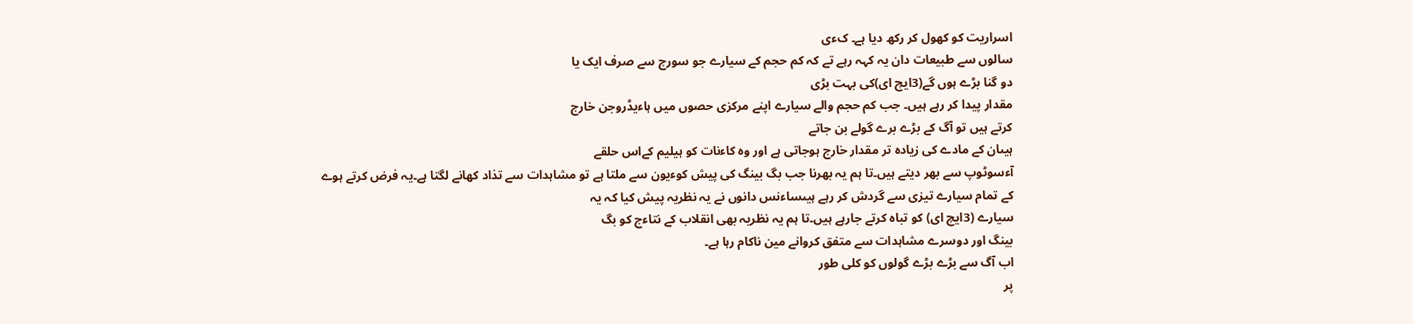اسراریت کو کھول کر رکھ دیا ہے۔ کءی
سالوں سے طبیعات دان یہ کہہ رہے تے کہ کم حجم کے سیارے جو سورج سے صرف ایک یا
دو گنا بڑے ہوں گے(3ایچ ای)کی بہت بڑی
مقدار پیدا کر رہے ہیں۔ جب کم حجم والے سیارے اپنے مرکزی حصوں میں ہاءیڈروجن خارج
کرتے ہیں تو آگ کے بڑے برے گولے بن جاتے
ہیںان کے مادے کی زیادہ تر مقدار خارج ہوجاتی ہے اور وہ کاءنات کو ہیلیم کےاس حلقے
آءسوٹوپ سے بھر دیتے ہیں۔تا ہم یہ بھرنا جب بگ بینگ کی پیش کوءیون سے ملتا ہے تو مشاہدات سے تذاد کھانے لگتا ہے۔یہ فرض کرتے ہوے
کے تمام سیارے تیزی سے گردش کر رہے ہیںساءنس دانوں نے یہ نظریہ پیش کیا کہ یہ
سیارے (3ایچ ای) کو تباہ کرتے جارہے ہیں۔تا ہم یہ نظریہ بھی انقلاب کے نتاءج کو بگ
بینگ اور دوسرے مشاہدات سے متفق کروانے مین ناکام رہا ہے۔
اب آگ سے بڑے بڑے گولوں کو کلی طور
پر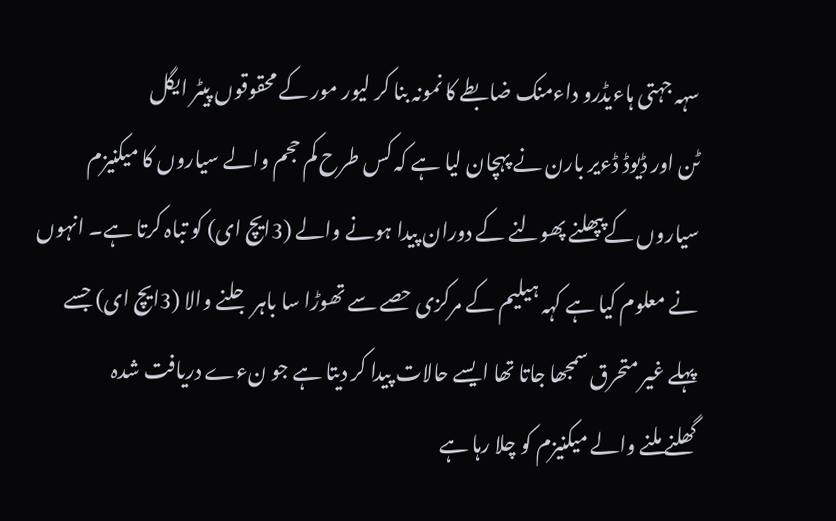سہہ جہتی ہاءیڈرو داءمنک ضابطے کا نمونہ بنا کر لیور مور کے محقوقوں پیٹر ایگل
ٹن اور ڈیوڈ ڈءیر بارن نے پہچان لیا ہے کہ کس طرح کم حجم والے سیاروں کا میکنیزم
سیاروں کےپپھلنے پھولنے کے دوران پیدا ہونے والے (3ایچ ای) کو تباہ کرتا ہے۔ انہوں
نے معلوم کیا ہے کہہ ہیلیم کے مرکزی حصے سے تھوڑا سا باہر جلنے والا (3ایچ ای) جسے
پہلے غیر متحرق سمجھا جاتا تھا ایسے حالات پیدا کر دیتا ہے جو نءے دریافت شدہ
گھلنے ملنے والے میکنیزم کو چلا رہا ہے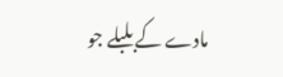مادے کے بلبلے جو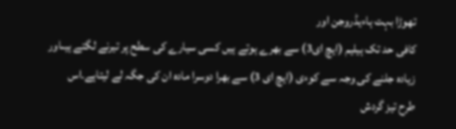تھوڑا بہت ہاءیڈروجن اور
کافی حد تک ہیلیم (ایچ ای3) سے بھرے ہوتے ہیں کسی سیارے کی سطح پر تیرنے لگتے ہیںاور
زیادہ جلنے کی وجہ سے کوءی (ایچ ای 3) سے بھرا دوسرا مادہ ان کی جگہ لے لیتاہے۔اس
طرح تیز گردش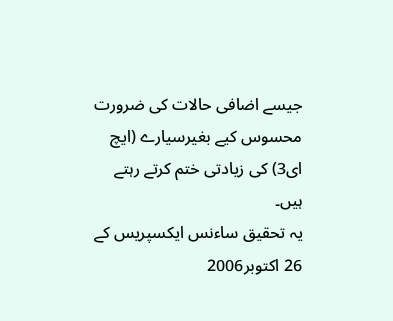جیسے اضافی حالات کی ضرورت
محسوس کیے بغیرسیارے (ایچ ای3) کی زیادتی ختم کرتے رہتے ہیں۔
یہ تحقیق ساءنس ایکسپریس کے 26 اکتوبر2006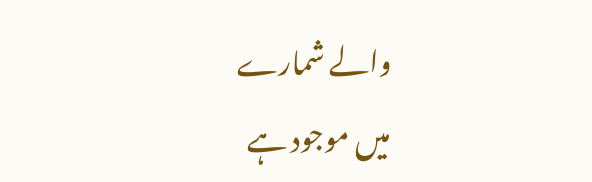والے شمارے
میں موجود ہے